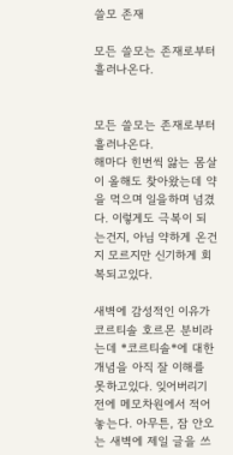쓸모 존재

모든 쓸모는 존재로부터 흘러나온다.


모든 쓸모는 존재로부터 흘러나온다.
해마다 힌번씩 앓는 몸살이 올해도 찾아왔는데 약을 먹으며 일을하며 넘겼다. 이렇게도 극복이 되는건지, 아님 약하게 온건지 모르지만 신기하게 회복되고있다.

새벽에 감성적인 이유가 코르티솔 호르몬 분비라는데 *코르티솔*에 대한 개념을 아직 잘 이해를 못하고있다. 잊어버리기 전에 메모차원에서 적어 놓는다. 아무튼, 잠 안오는 새벽에 제일 글을 쓰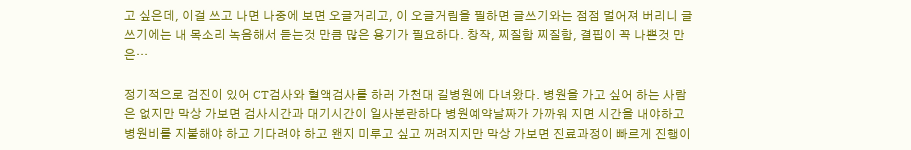고 싶은데, 이걸 쓰고 나면 나중에 보면 오글거리고, 이 오글거림을 필하면 글쓰기와는 점점 멀어져 버리니 글쓰기에는 내 목소리 녹음해서 듣는것 만큼 많은 용기가 필요하다. 창작, 찌질함 찌질함, 결핍이 꼭 나쁜것 만은…

정기적으로 검진이 있어 CT검사와 혈액검사를 하러 가천대 길병원에 다녀왔다. 병원을 가고 싶어 하는 사람은 없지만 막상 가보면 검사시간과 대기시간이 일사분란하다 병원예약날짜가 가까워 지면 시간을 내야하고 병원비를 지불해야 하고 기다려야 하고 왠지 미루고 싶고 꺼려지지만 막상 가보면 진료과정이 빠르게 진행이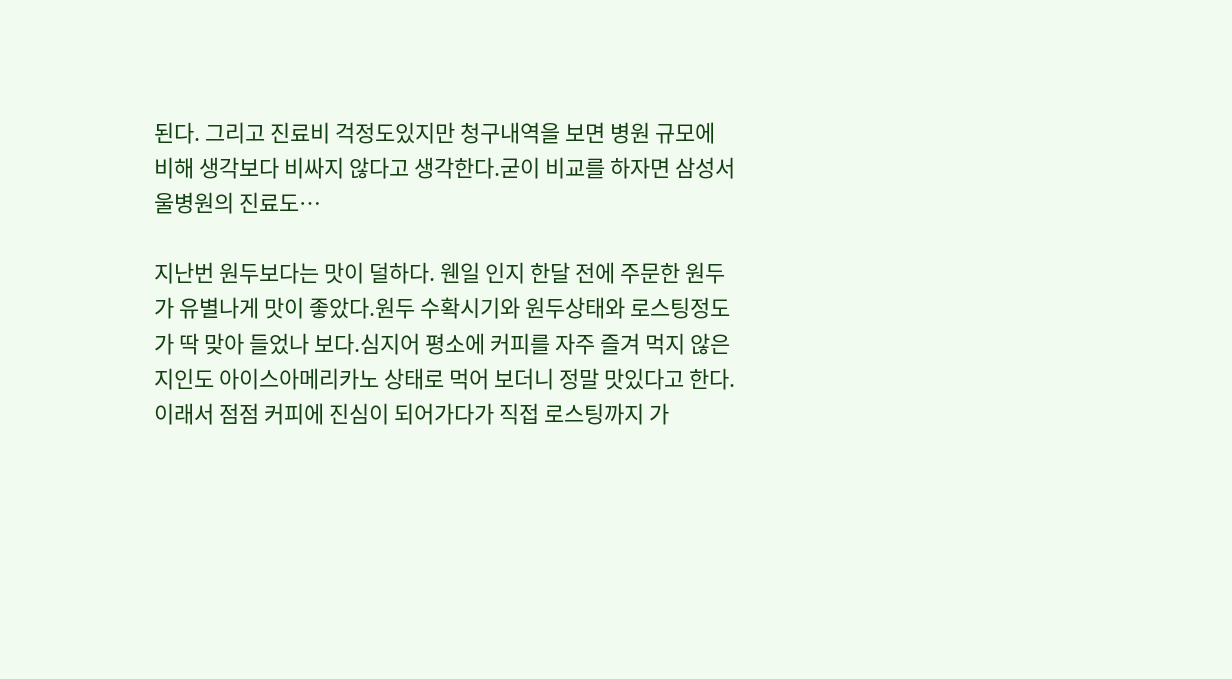된다. 그리고 진료비 걱정도있지만 청구내역을 보면 병원 규모에 비해 생각보다 비싸지 않다고 생각한다.굳이 비교를 하자면 삼성서울병원의 진료도…

지난번 원두보다는 맛이 덜하다. 웬일 인지 한달 전에 주문한 원두가 유별나게 맛이 좋았다.원두 수확시기와 원두상태와 로스팅정도가 딱 맞아 들었나 보다.심지어 평소에 커피를 자주 즐겨 먹지 않은 지인도 아이스아메리카노 상태로 먹어 보더니 정말 맛있다고 한다. 이래서 점점 커피에 진심이 되어가다가 직접 로스팅까지 가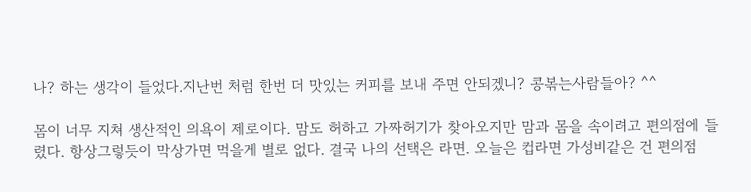나? 하는 생각이 들었다.지난번 처럼 한번 더 맛있는 커피를 보내 주면 안되겠니? 콩볶는사람들아? ^^

몸이 너무 지쳐 생산적인 의욕이 제로이다. 맘도 허하고 가짜허기가 찾아오지만 맘과 몸을 속이려고 편의점에 들렸다. 항상그렇듯이 막상가면 먹을게 별로 없다. 결국 나의 선택은 라면. 오늘은 컵라면 가성비같은 건 편의점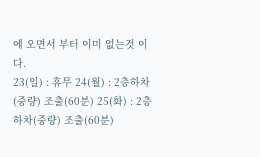에 오면서 부터 이미 없는것 이다.
23(일) : 휴무 24(월) : 2층하차(중량) 조출(60분) 25(화) : 2층하차(중량) 조출(60분)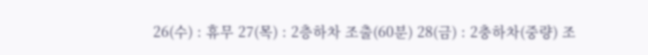26(수) : 휴무 27(목) : 2층하차 조출(60분) 28(금) : 2충하차(중량) 조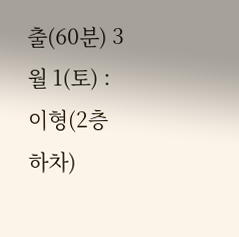출(60분) 3월 1(토) : 이형(2층하차)